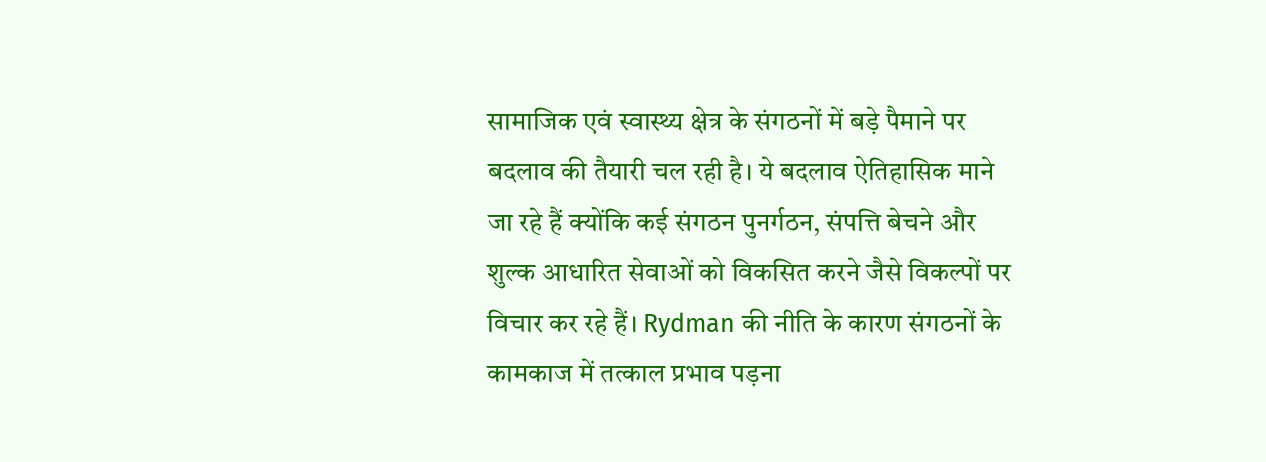सामाजिक एवं स्वास्थ्य क्षेत्र के संगठनों में बड़े पैमाने पर बदलाव की तैयारी चल रही है। ये बदलाव ऐतिहासिक माने जा रहे हैं क्योंकि कई संगठन पुनर्गठन, संपत्ति बेचने और शुल्क आधारित सेवाओं को विकसित करने जैसे विकल्पों पर विचार कर रहे हैं। Rydman की नीति के कारण संगठनों के कामकाज में तत्काल प्रभाव पड़ना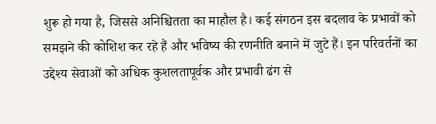शुरू हो गया है, जिससे अनिश्चितता का माहौल है। कई संगठन इस बदलाव के प्रभावों को समझने की कोशिश कर रहे हैं और भविष्य की रणनीति बनाने में जुटे हैं। इन परिवर्तनों का उद्देश्य सेवाओं को अधिक कुशलतापूर्वक और प्रभावी ढंग से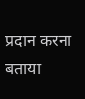प्रदान करना बताया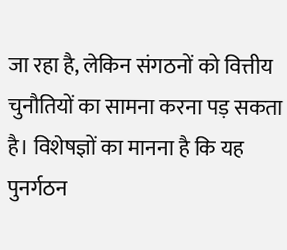जा रहा है, लेकिन संगठनों को वित्तीय चुनौतियों का सामना करना पड़ सकता है। विशेषज्ञों का मानना है कि यह पुनर्गठन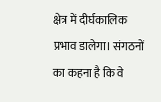क्षेत्र में दीर्घकालिक प्रभाव डालेगा। संगठनों का कहना है कि वे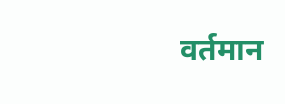वर्तमान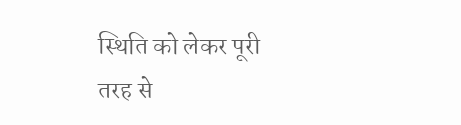स्थिति को लेकर पूरी तरह से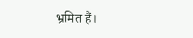भ्रमित हैं।